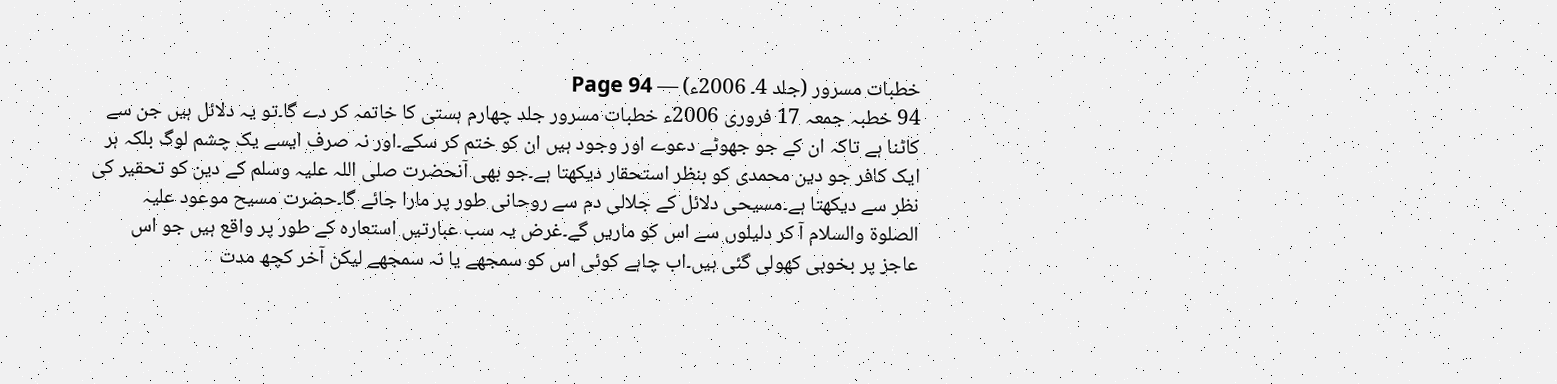خطبات مسرور (جلد 4۔ 2006ء) — Page 94
94 خطبہ جمعہ 17 فروری 2006ء خطبات مسرور جلد چهارم ہستی کا خاتمہ کر دے گا۔تو یہ دلائل ہیں جن سے کاٹنا ہے تاکہ ان کے جو جھوٹے دعوے اور وجود ہیں ان کو ختم کر سکے۔اور نہ صرف ایسے یک چشم لوگ بلکہ ہر ایک کافر جو دین محمدی کو بنظر استحقار دیکھتا ہے۔جو بھی آنحضرت صلی اللہ علیہ وسلم کے دین کو تحقیر کی نظر سے دیکھتا ہے۔مسیحی دلائل کے جلالی دم سے روحانی طور پر مارا جائے گا۔حضرت مسیح موعود علیہ الصلوۃ والسلام آ کر دلیلوں سے اس کو ماریں گے۔غرض یہ سب عبارتیں استعارہ کے طور پر واقع ہیں جو اس عاجز پر بخوبی کھولی گئی ہیں۔اب چاہے کوئی اس کو سمجھے یا نہ سمجھے لیکن آخر کچھ مدت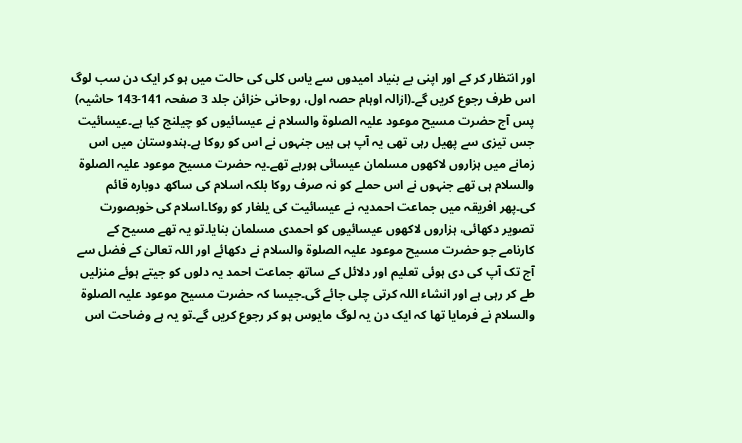اور انتظار کر کے اور اپنی بے بنیاد امیدوں سے یاس کلی کی حالت میں ہو کر ایک دن سب لوگ اس طرف رجوع کریں گے۔(ازالہ اوہام حصہ اول، روحانی خزائن جلد 3 صفحہ 141-143 حاشیہ) پس آج حضرت مسیح موعود علیہ الصلوۃ والسلام نے عیسائیوں کو چیلنج کیا ہے۔عیسائیت جس تیزی سے پھیل رہی تھی یہ آپ ہی ہیں جنہوں نے اس کو روکا ہے۔ہندوستان میں اس زمانے میں ہزاروں لاکھوں مسلمان عیسائی ہورہے تھے۔یہ حضرت مسیح موعود علیہ الصلوۃ والسلام ہی تھے جنہوں نے اس حملے کو نہ صرف روکا بلکہ اسلام کی ساکھ دوبارہ قائم کی۔پھر افریقہ میں جماعت احمدیہ نے عیسائیت کی یلغار کو روکا۔اسلام کی خوبصورت تصویر دکھائی، ہزاروں لاکھوں عیسائیوں کو احمدی مسلمان بنایا۔تو یہ تھے مسیح کے کارنامے جو حضرت مسیح موعود علیہ الصلوۃ والسلام نے دکھائے اور اللہ تعالیٰ کے فضل سے آج تک آپ کی دی ہوئی تعلیم اور دلائل کے ساتھ جماعت احمد یہ دلوں کو جیتے ہوئے منزلیں طے کر رہی ہے اور انشاء اللہ کرتی چلی جائے گی۔جیسا کہ حضرت مسیح موعود علیہ الصلوۃ والسلام نے فرمایا تھا کہ ایک دن یہ لوگ مایوس ہو کر رجوع کریں گے۔تو یہ ہے وضاحت اس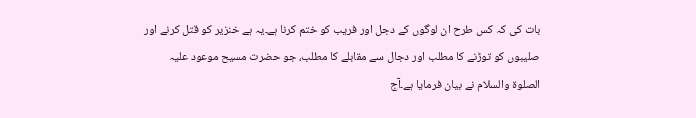بات کی کہ کس طرح ان لوگوں کے دجل اور فریب کو ختم کرنا ہے۔یہ ہے خنزیر کو قتل کرنے اور صلیبوں کو توڑنے کا مطلب اور دجال سے مقابلے کا مطلب، جو حضرت مسیح موعود علیہ الصلوۃ والسلام نے بیان فرمایا ہے۔آج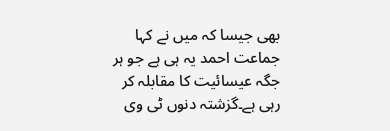بھی جیسا کہ میں نے کہا جماعت احمد یہ ہی ہے جو ہر جگہ عیسائیت کا مقابلہ کر رہی ہے۔گزشتہ دنوں ٹی وی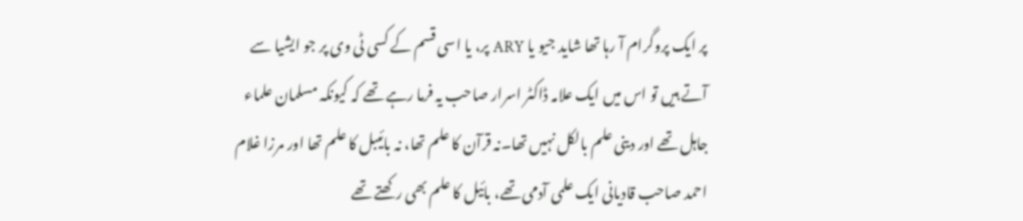پر ایک پروگرام آ رہا تھا شاید جیو یا ARY پر، یا اسی قسم کے کسی ٹی وی پر جو ایشیا سے آتے ہیں تو اس میں ایک علامہ ڈاکٹر اسرار صاحب یہ فرما رہے تھے کہ کیونکہ مسلمان علماء جاہل تھے اور دینی علم بالکل نہیں تھا۔نہ قرآن کا علم تھا، نہ بائیبل کا علم تھا اور مرزا غلام احمد صاحب قادیانی ایک علمی آدمی تھے، بائیل کا علم بھی رکھتے تھے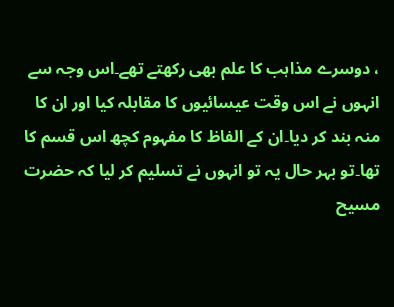، دوسرے مذاہب کا علم بھی رکھتے تھے۔اس وجہ سے انہوں نے اس وقت عیسائیوں کا مقابلہ کیا اور ان کا منہ بند کر دیا۔ان کے الفاظ کا مفہوم کچھ اس قسم کا تھا۔تو بہر حال یہ تو انہوں نے تسلیم کر لیا کہ حضرت مسیح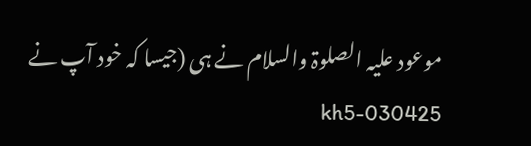موعود علیہ الصلوۃ والسلام نے ہی (جیسا کہ خود آپ نے kh5-030425